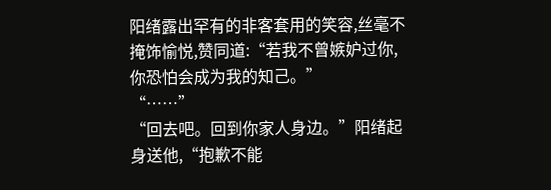阳绪露出罕有的非客套用的笑容,丝毫不掩饰愉悦,赞同道:“若我不曾嫉妒过你,你恐怕会成为我的知己。”
“……”
“回去吧。回到你家人身边。”阳绪起身送他,“抱歉不能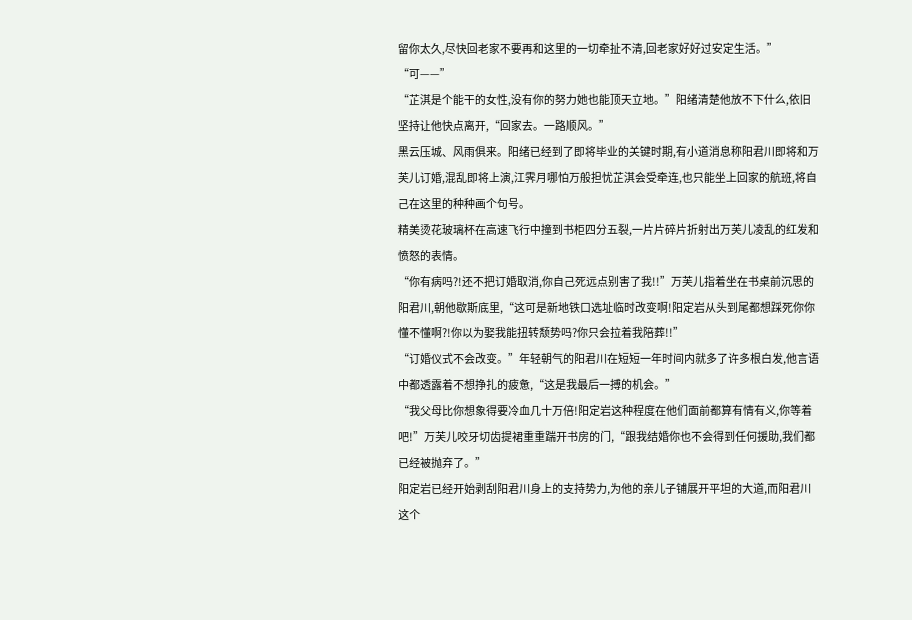留你太久,尽快回老家不要再和这里的一切牵扯不清,回老家好好过安定生活。”
“可——”
“芷淇是个能干的女性,没有你的努力她也能顶天立地。”阳绪清楚他放不下什么,依旧坚持让他快点离开,“回家去。一路顺风。”
黑云压城、风雨俱来。阳绪已经到了即将毕业的关键时期,有小道消息称阳君川即将和万芙儿订婚,混乱即将上演,江霁月哪怕万般担忧芷淇会受牵连,也只能坐上回家的航班,将自己在这里的种种画个句号。
精美烫花玻璃杯在高速飞行中撞到书柜四分五裂,一片片碎片折射出万芙儿凌乱的红发和愤怒的表情。
“你有病吗?!还不把订婚取消,你自己死远点别害了我!!”万芙儿指着坐在书桌前沉思的阳君川,朝他歇斯底里,“这可是新地铁口选址临时改变啊!阳定岩从头到尾都想踩死你你懂不懂啊?!你以为娶我能扭转颓势吗?你只会拉着我陪葬!!”
“订婚仪式不会改变。”年轻朝气的阳君川在短短一年时间内就多了许多根白发,他言语中都透露着不想挣扎的疲惫,“这是我最后一搏的机会。”
“我父母比你想象得要冷血几十万倍!阳定岩这种程度在他们面前都算有情有义,你等着吧!”万芙儿咬牙切齿提裙重重踹开书房的门,“跟我结婚你也不会得到任何援助,我们都已经被抛弃了。”
阳定岩已经开始剥刮阳君川身上的支持势力,为他的亲儿子铺展开平坦的大道,而阳君川这个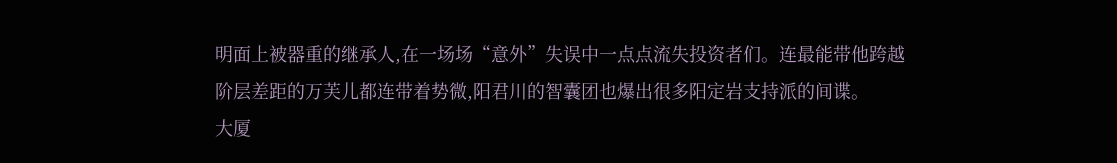明面上被器重的继承人,在一场场“意外”失误中一点点流失投资者们。连最能带他跨越阶层差距的万芙儿都连带着势微,阳君川的智囊团也爆出很多阳定岩支持派的间谍。
大厦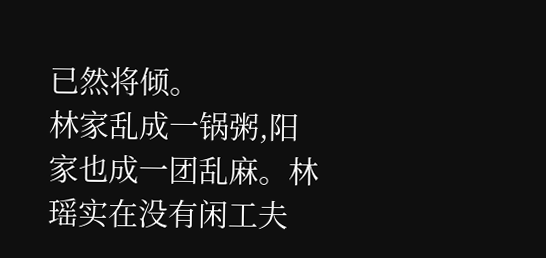已然将倾。
林家乱成一锅粥,阳家也成一团乱麻。林瑶实在没有闲工夫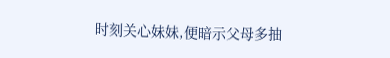时刻关心妹妹,便暗示父母多抽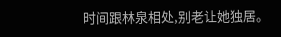时间跟林泉相处,别老让她独居。